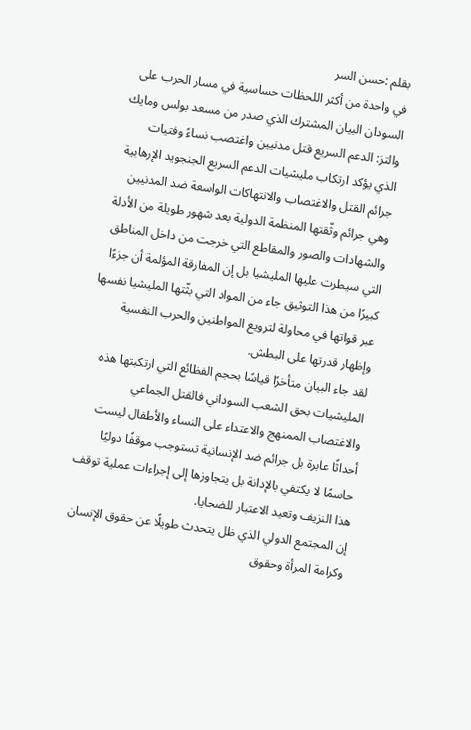بقلم :حسن السر
في واحدة من أكثر اللحظات حساسية في مسار الحرب على السودان البيان المشترك الذي صدر من مسعد بولس ومايك والتز: الدعم السريع قتل مدنيين واغتصب نساءً وفتيات
الذي يؤكد ارتكاب مليشيات الدعم السريع الجنجويد الإرهابية جرائم القتل والاغتصاب والانتهاكات الواسعة ضد المدنيين وهي جرائم وثّقتها المنظمة الدولية بعد شهور طويلة من الأدلة والشهادات والصور والمقاطع التي خرجت من داخل المناطق التي سيطرت عليها المليشيا بل إن المفارقة المؤلمة أن جزءًا كبيرًا من هذا التوثيق جاء من المواد التي بثّتها المليشيا نفسها عبر قواتها في محاولة لترويع المواطنين والحرب النفسية وإظهار قدرتها على البطش.
لقد جاء البيان متأخرًا قياسًا بحجم الفظائع التي ارتكبتها هذه المليشيات بحق الشعب السوداني فالقتل الجماعي والاغتصاب الممنهج والاعتداء على النساء والأطفال ليست أحداثًا عابرة بل جرائم ضد الإنسانية تستوجب موقفًا دوليًا حاسمًا لا يكتفي بالإدانة بل يتجاوزها إلى إجراءات عملية توقف هذا النزيف وتعيد الاعتبار للضحايا.
إن المجتمع الدولي الذي ظل يتحدث طويلًا عن حقوق الإنسان وكرامة المرأة وحقوق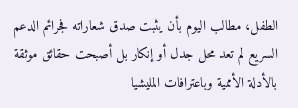الطفل، مطالب اليوم بأن يثبت صدق شعاراته فجرائم الدعم السريع لم تعد محل جدل أو إنكار بل أصبحت حقائق موثقة بالأدلة الأممية وباعترافات المليشيا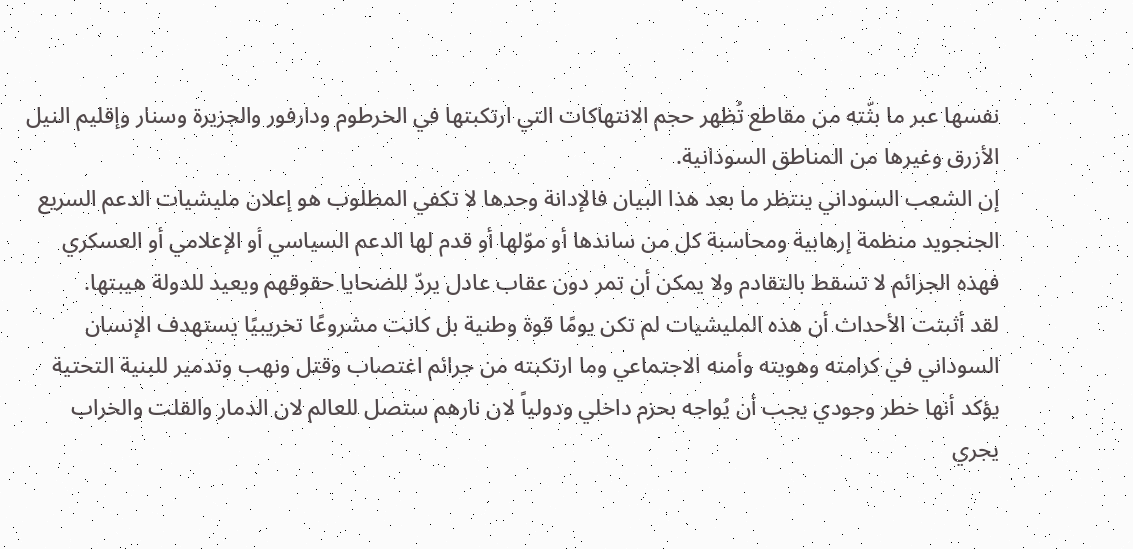نفسها عبر ما بثّته من مقاطع تُظهر حجم الانتهاكات التي ارتكبتها في الخرطوم ودارفور والجزيرة وسنار وإقليم النيل الأزرق وغيرها من المناطق السودانية.
إن الشعب السوداني ينتظر ما بعد هذا البيان فالإدانة وحدها لا تكفي المطلوب هو إعلان مليشيات الدعم السريع الجنجويد منظمة إرهابية ومحاسبة كل من ساندها أو موّلها أو قدم لها الدعم السياسي أو الإعلامي أو العسكري فهذه الجرائم لا تسقط بالتقادم ولا يمكن أن تمر دون عقاب عادل يردّ للضحايا حقوقهم ويعيد للدولة هيبتها.
لقد أثبتت الأحداث أن هذه المليشيات لم تكن يومًا قوة وطنية بل كانت مشروعًا تخريبيًا يستهدف الإنسان السوداني في كرامته وهويته وأمنه الاجتماعي وما ارتكبته من جرائم اغتصاب وقتل ونهب وتدمير للبنية التحتية يؤكد أنها خطر وجودي يجب أن يُواجه بحزم داخلي ودولياً لان نارهم ستصل للعالم لان الدمار والقلت والخراب يجري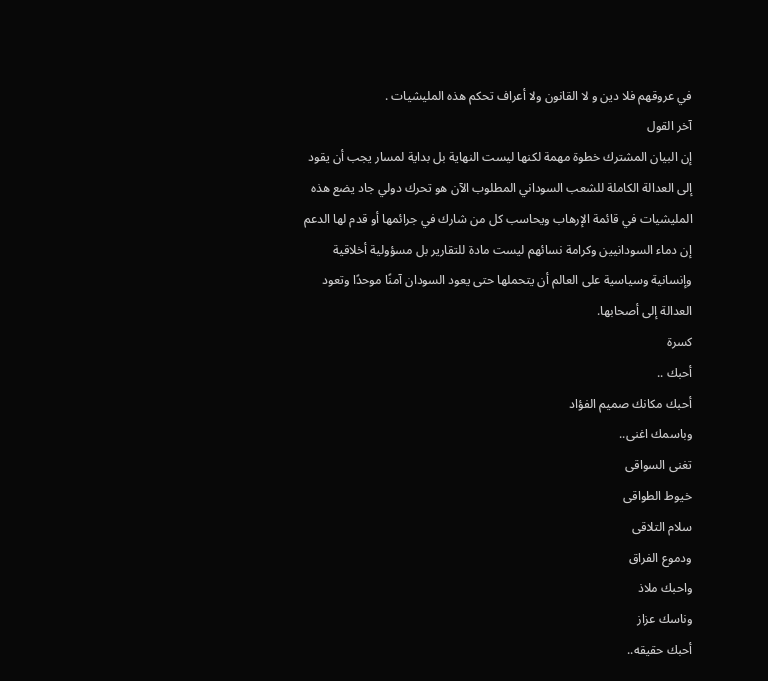في عروقهم فلا دين و لا القانون ولا أعراف تحكم هذه المليشيات .
آخر القول
إن البيان المشترك خطوة مهمة لكنها ليست النهاية بل بداية لمسار يجب أن يقود إلى العدالة الكاملة للشعب السوداني المطلوب الآن هو تحرك دولي جاد يضع هذه المليشيات في قائمة الإرهاب ويحاسب كل من شارك في جرائمها أو قدم لها الدعم إن دماء السودانيين وكرامة نسائهم ليست مادة للتقارير بل مسؤولية أخلاقية وإنسانية وسياسية على العالم أن يتحملها حتى يعود السودان آمنًا موحدًا وتعود العدالة إلى أصحابها.
كسرة
أحبك ..
أحبك مكانك صميم الفؤاد
وباسمك اغنى..
تغنى السواقى
خيوط الطواقى
سلام التلاقى
ودموع الفراق
واحبك ملاذ
وناسك عزاز
أحبك حقيقه..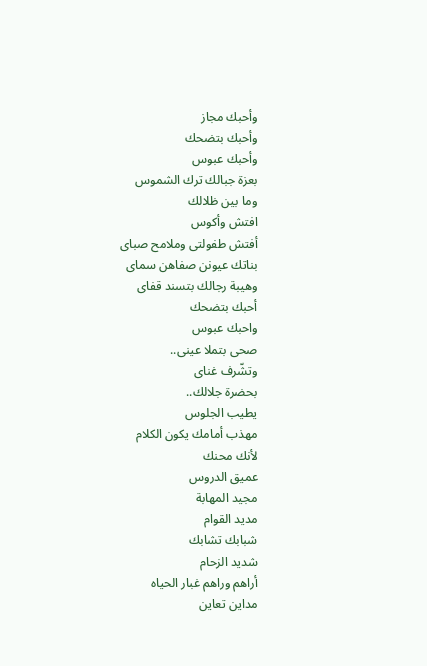وأحبك مجاز
وأحبك بتضحك
وأحبك عبوس
بعزة جبالك ترك الشموس
وما بين ظلالك
افتش وأكوس
أفتش طفولتى وملامح صباى
بناتك عيونن صفاهن سماى
وهيبة رجالك بتسند قفاى
أحبك بتضحك
واحبك عبوس
صحى بتملا عينى..
وتشّرف غناى
بحضرة جلالك..
يطيب الجلوس
مهذب أمامك يكون الكلام
لأنك محنك
عميق الدروس
مجيد المهابة
مديد القوام
شبابك تشابك
شديد الزحام
أراهم وراهم غبار الحياه
مداين تعاين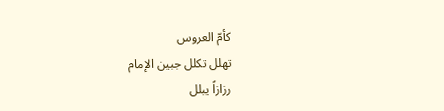كأمّ العروس
تهلل تكلل جبين الإمام
رزازاً يبلل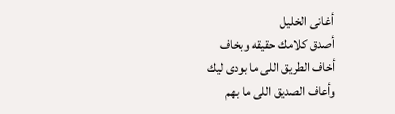أغانى الخليل
أصدق كلامك حقيقه وبخاف
أخاف الطريق اللى ما بودى ليك
وأعاف الصديق اللى ما بهم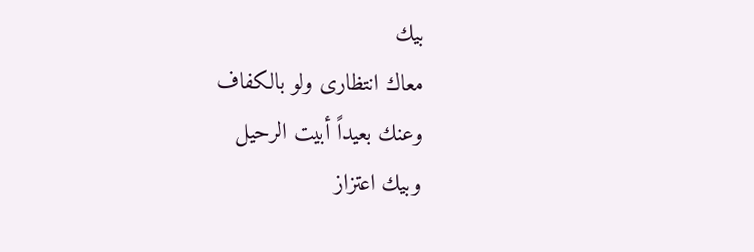بيك
معاك انتظارى ولو بالكفاف
وعنك بعيداً أبيت الرحيل
وبيك اعتزاز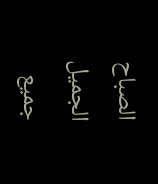الصباح الجميل
جميع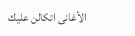الأغانى اتكالن عليك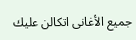جميع الأغانى اتكالن عليك